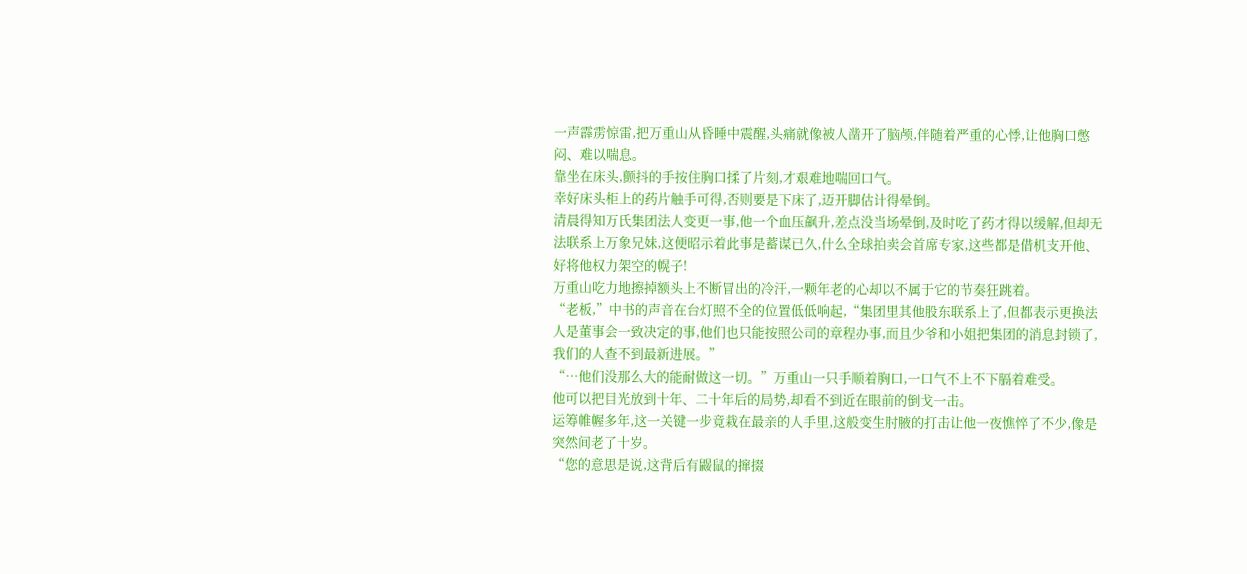一声霹雳惊雷,把万重山从昏睡中震醒,头痛就像被人凿开了脑颅,伴随着严重的心悸,让他胸口憋闷、难以喘息。
靠坐在床头,颤抖的手按住胸口揉了片刻,才艰难地喘回口气。
幸好床头柜上的药片触手可得,否则要是下床了,迈开脚估计得晕倒。
清晨得知万氏集团法人变更一事,他一个血压飙升,差点没当场晕倒,及时吃了药才得以缓解,但却无法联系上万象兄妹,这便昭示着此事是蓄谋已久,什么全球拍卖会首席专家,这些都是借机支开他、好将他权力架空的幌子!
万重山吃力地擦掉额头上不断冒出的冷汗,一颗年老的心却以不属于它的节奏狂跳着。
“老板,”中书的声音在台灯照不全的位置低低响起,“集团里其他股东联系上了,但都表示更换法人是董事会一致决定的事,他们也只能按照公司的章程办事,而且少爷和小姐把集团的消息封锁了,我们的人查不到最新进展。”
“…他们没那么大的能耐做这一切。”万重山一只手顺着胸口,一口气不上不下膈着难受。
他可以把目光放到十年、二十年后的局势,却看不到近在眼前的倒戈一击。
运筹帷幄多年,这一关键一步竟栽在最亲的人手里,这般变生肘腋的打击让他一夜憔悴了不少,像是突然间老了十岁。
“您的意思是说,这背后有鼹鼠的撺掇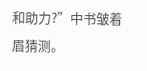和助力?”中书皱着眉猜测。